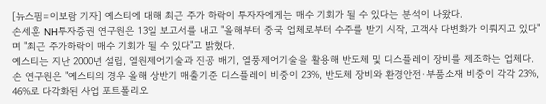[뉴스핌=이보람 기자] 예스티에 대해 최근 주가 하락이 투자자에게는 매수 기회가 될 수 있다는 분석이 나왔다.
손세훈 NH투자증권 연구원은 13일 보고서를 내고 "올해부터 중국 업체로부터 수주를 받기 시작, 고객사 다변화가 이뤄지고 있다"며 "최근 주가하락이 매수 기회가 될 수 있다"고 밝혔다.
예스티는 지난 2000년 설립, 열원제어기술과 진공 배기, 열풍제어기술을 활용해 반도체 및 디스플레이 장비를 제조하는 업체다.
손 연구원은 "예스티의 경우 올해 상반기 매출기준 디스플레이 비중이 23%, 반도체 장비와 환경안전·부품소재 비중이 각각 23%, 46%로 다각화된 사업 포트폴리오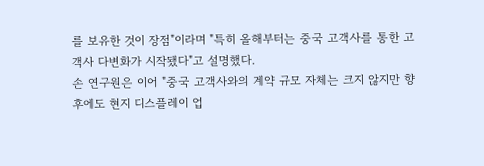를 보유한 것이 장점"이라며 "특히 올해부터는 중국 고객사를 통한 고객사 다변화가 시작됐다"고 설명했다.
손 연구원은 이어 "중국 고객사와의 계약 규모 자체는 크지 않지만 향후에도 현지 디스플레이 업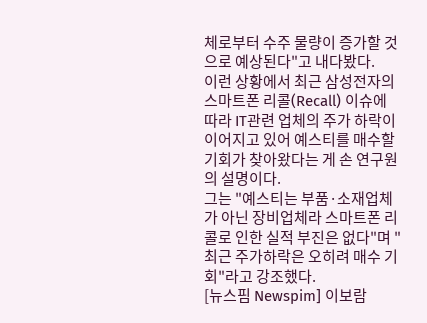체로부터 수주 물량이 증가할 것으로 예상된다"고 내다봤다.
이런 상황에서 최근 삼성전자의 스마트폰 리콜(Recall) 이슈에 따라 IT관련 업체의 주가 하락이 이어지고 있어 예스티를 매수할 기회가 찾아왔다는 게 손 연구원의 설명이다.
그는 "예스티는 부품·소재업체가 아닌 장비업체라 스마트폰 리콜로 인한 실적 부진은 없다"며 "최근 주가하락은 오히려 매수 기회"라고 강조했다.
[뉴스핌 Newspim] 이보람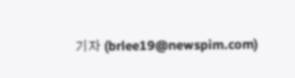기자 (brlee19@newspim.com)